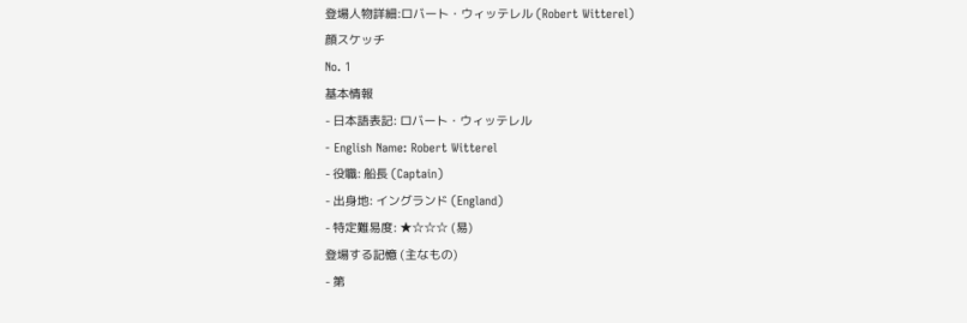登場人物詳細:ロバート・ウィッテレル (Robert Witterel)
顔スケッチ
No. 1
基本情報
- 日本語表記: ロバート・ウィッテレル
- English Name: Robert Witterel
- 役職: 船長 (Captain)
- 出身地: イングランド (England)
- 特定難易度: ★☆☆☆ (易)
登場する記憶 (主なもの)
- 第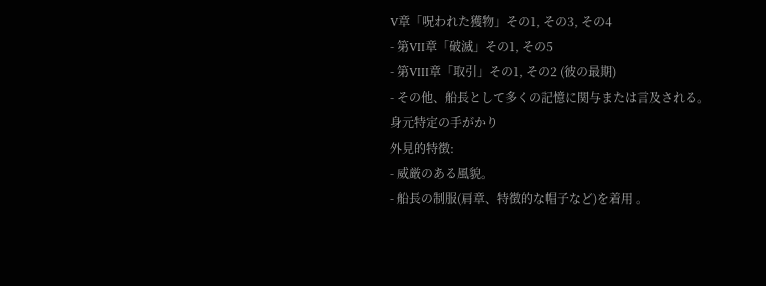V章「呪われた獲物」その1, その3, その4
- 第VII章「破滅」その1, その5
- 第VIII章「取引」その1, その2 (彼の最期)
- その他、船長として多くの記憶に関与または言及される。
身元特定の手がかり
外見的特徴:
- 威厳のある風貌。
- 船長の制服(肩章、特徴的な帽子など)を着用 。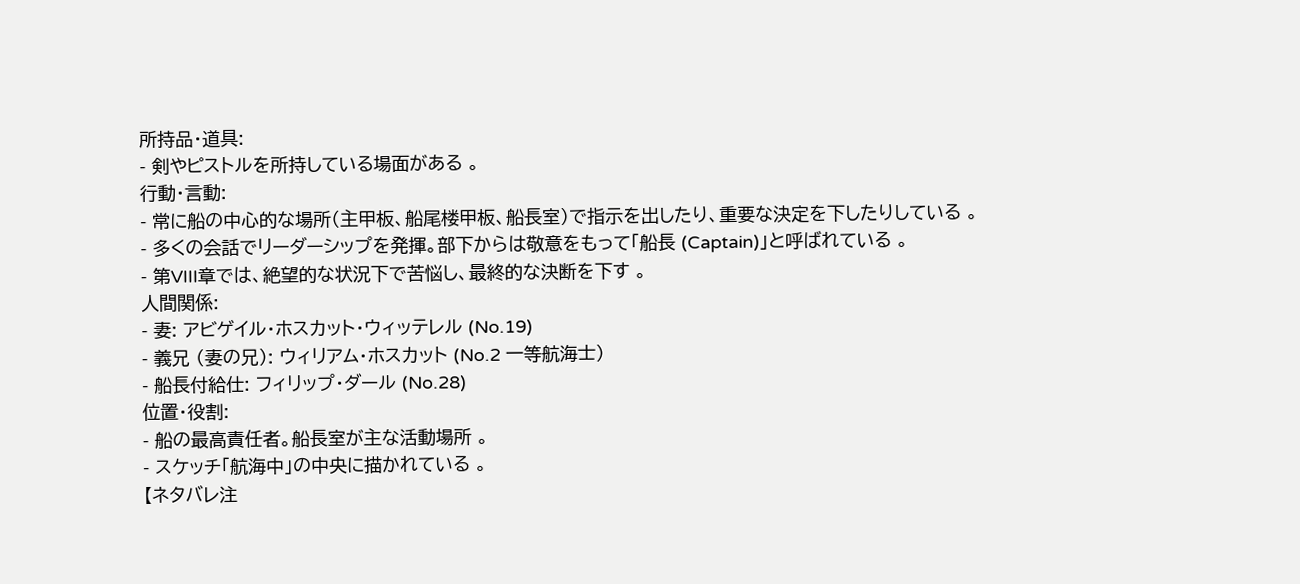所持品・道具:
- 剣やピストルを所持している場面がある 。
行動・言動:
- 常に船の中心的な場所(主甲板、船尾楼甲板、船長室)で指示を出したり、重要な決定を下したりしている 。
- 多くの会話でリーダーシップを発揮。部下からは敬意をもって「船長 (Captain)」と呼ばれている 。
- 第VIII章では、絶望的な状況下で苦悩し、最終的な決断を下す 。
人間関係:
- 妻: アビゲイル・ホスカット・ウィッテレル (No.19)
- 義兄 (妻の兄): ウィリアム・ホスカット (No.2 一等航海士)
- 船長付給仕: フィリップ・ダール (No.28)
位置・役割:
- 船の最高責任者。船長室が主な活動場所 。
- スケッチ「航海中」の中央に描かれている 。
【ネタバレ注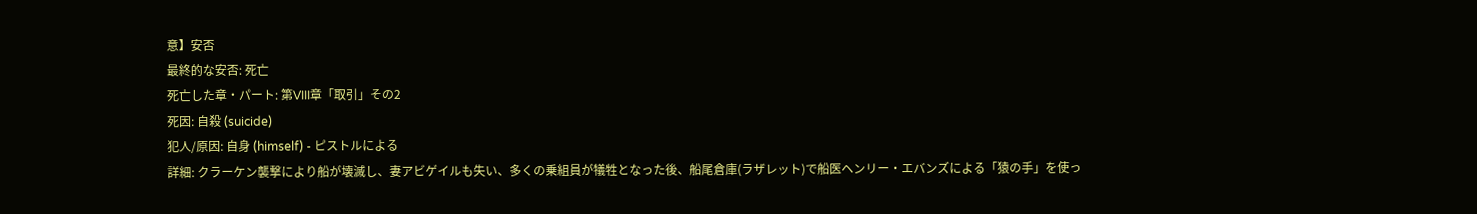意】安否
最終的な安否: 死亡
死亡した章・パート: 第VIII章「取引」その2
死因: 自殺 (suicide)
犯人/原因: 自身 (himself) - ピストルによる
詳細: クラーケン襲撃により船が壊滅し、妻アビゲイルも失い、多くの乗組員が犠牲となった後、船尾倉庫(ラザレット)で船医ヘンリー・エバンズによる「猿の手」を使っ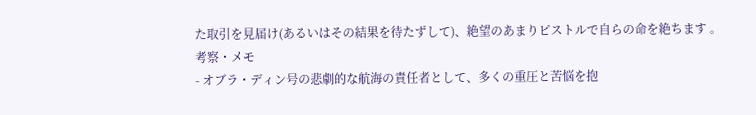た取引を見届け(あるいはその結果を待たずして)、絶望のあまりピストルで自らの命を絶ちます 。
考察・メモ
- オブラ・ディン号の悲劇的な航海の責任者として、多くの重圧と苦悩を抱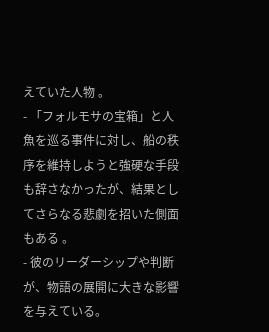えていた人物 。
- 「フォルモサの宝箱」と人魚を巡る事件に対し、船の秩序を維持しようと強硬な手段も辞さなかったが、結果としてさらなる悲劇を招いた側面もある 。
- 彼のリーダーシップや判断が、物語の展開に大きな影響を与えている。